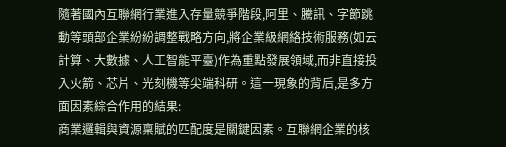隨著國內互聯網行業進入存量競爭階段,阿里、騰訊、字節跳動等頭部企業紛紛調整戰略方向,將企業級網絡技術服務(如云計算、大數據、人工智能平臺)作為重點發展領域,而非直接投入火箭、芯片、光刻機等尖端科研。這一現象的背后,是多方面因素綜合作用的結果:
商業邏輯與資源稟賦的匹配度是關鍵因素。互聯網企業的核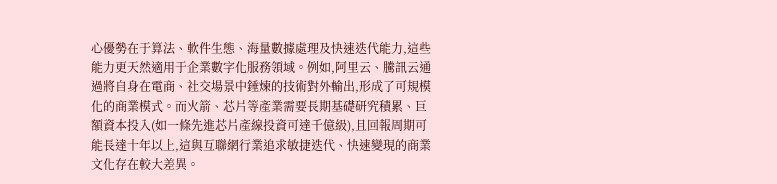心優勢在于算法、軟件生態、海量數據處理及快速迭代能力,這些能力更天然適用于企業數字化服務領域。例如,阿里云、騰訊云通過將自身在電商、社交場景中錘煉的技術對外輸出,形成了可規模化的商業模式。而火箭、芯片等產業需要長期基礎研究積累、巨額資本投入(如一條先進芯片產線投資可達千億級),且回報周期可能長達十年以上,這與互聯網行業追求敏捷迭代、快速變現的商業文化存在較大差異。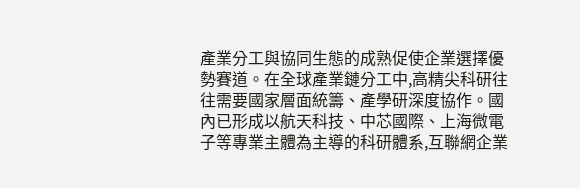產業分工與協同生態的成熟促使企業選擇優勢賽道。在全球產業鏈分工中,高精尖科研往往需要國家層面統籌、產學研深度協作。國內已形成以航天科技、中芯國際、上海微電子等專業主體為主導的科研體系,互聯網企業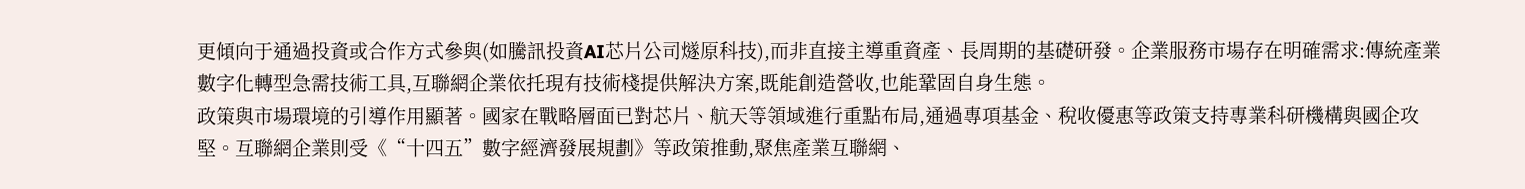更傾向于通過投資或合作方式參與(如騰訊投資AI芯片公司燧原科技),而非直接主導重資產、長周期的基礎研發。企業服務市場存在明確需求:傳統產業數字化轉型急需技術工具,互聯網企業依托現有技術棧提供解決方案,既能創造營收,也能鞏固自身生態。
政策與市場環境的引導作用顯著。國家在戰略層面已對芯片、航天等領域進行重點布局,通過專項基金、稅收優惠等政策支持專業科研機構與國企攻堅。互聯網企業則受《“十四五”數字經濟發展規劃》等政策推動,聚焦產業互聯網、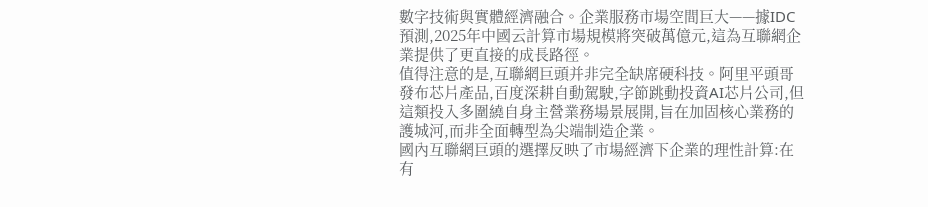數字技術與實體經濟融合。企業服務市場空間巨大——據IDC預測,2025年中國云計算市場規模將突破萬億元,這為互聯網企業提供了更直接的成長路徑。
值得注意的是,互聯網巨頭并非完全缺席硬科技。阿里平頭哥發布芯片產品,百度深耕自動駕駛,字節跳動投資AI芯片公司,但這類投入多圍繞自身主營業務場景展開,旨在加固核心業務的護城河,而非全面轉型為尖端制造企業。
國內互聯網巨頭的選擇反映了市場經濟下企業的理性計算:在有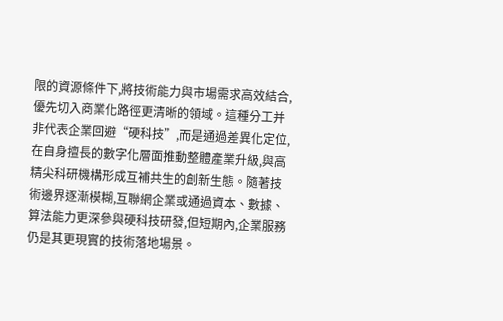限的資源條件下,將技術能力與市場需求高效結合,優先切入商業化路徑更清晰的領域。這種分工并非代表企業回避“硬科技”,而是通過差異化定位,在自身擅長的數字化層面推動整體產業升級,與高精尖科研機構形成互補共生的創新生態。隨著技術邊界逐漸模糊,互聯網企業或通過資本、數據、算法能力更深參與硬科技研發,但短期內,企業服務仍是其更現實的技術落地場景。